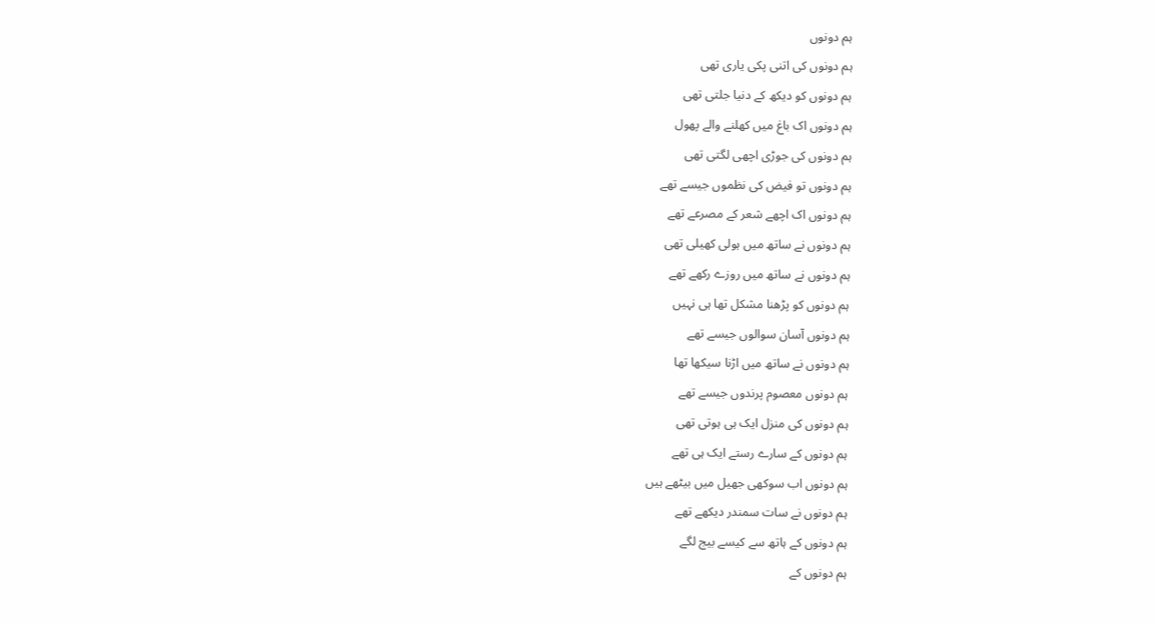ہم دونوں
ہم دونوں کی اتنی پکی یاری تھی
ہم دونوں کو دیکھ کے دنیا جلتی تھی
ہم دونوں اک باغ میں کھلنے والے پھول
ہم دونوں کی جوڑی اچھی لگتی تھی
ہم دونوں تو فیض کی نظموں جیسے تھے
ہم دونوں اک اچھے شعر کے مصرعے تھے
ہم دونوں نے ساتھ میں ہولی کھیلی تھی
ہم دونوں نے ساتھ میں روزے رکھے تھے
ہم دونوں کو پڑھنا مشکل تھا ہی نہیں
ہم دونوں آسان سوالوں جیسے تھے
ہم دونوں نے ساتھ میں اڑنا سیکھا تھا
ہم دونوں معصوم پرندوں جیسے تھے
ہم دونوں کی منزل ایک ہی ہوتی تھی
ہم دونوں کے سارے رستے ایک ہی تھے
ہم دونوں اب سوکھی جھیل میں بیٹھے ہیں
ہم دونوں نے سات سمندر دیکھے تھے
ہم دونوں کے ہاتھ سے کیسے بیج لگے
ہم دونوں کے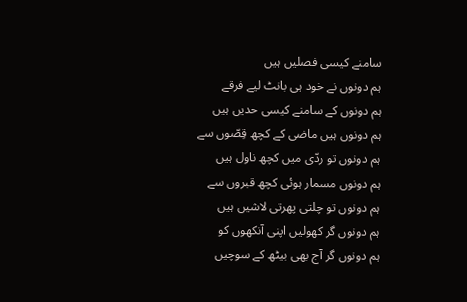سامنے کیسی فصلیں ہیں
ہم دونوں نے خود ہی بانٹ لیے فرقے
ہم دونوں کے سامنے کیسی حدیں ہیں
ہم دونوں ہیں ماضی کے کچھ قِصّوں سے
ہم دونوں تو ردّی میں کچھ ناول ہیں
ہم دونوں مسمار ہوئی کچھ قبروں سے
ہم دونوں تو چلتی پھرتی لاشیں ہیں
ہم دونوں گر کھولیں اپنی آنکھوں کو
ہم دونوں گر آج بھی بیٹھ کے سوچیں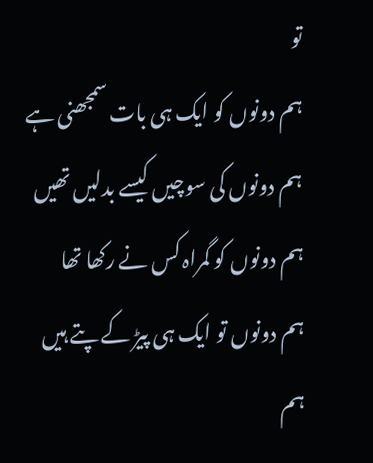تو
ہم دونوں کو ایک ہی بات سمجھنی ہے
ہم دونوں کی سوچیں کیسے بدلیں تھیں
ہم دونوں کو گمراہ کس نے رکھا تھا
ہم دونوں تو ایک ہی پیڑ کے پتے ہیں
ہم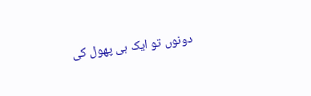دونوں تو ایک ہی پھول کی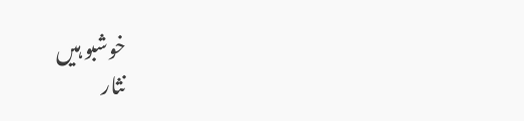خوشبو ہیں
نثار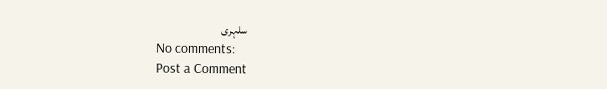سلہری
No comments:
Post a Comment